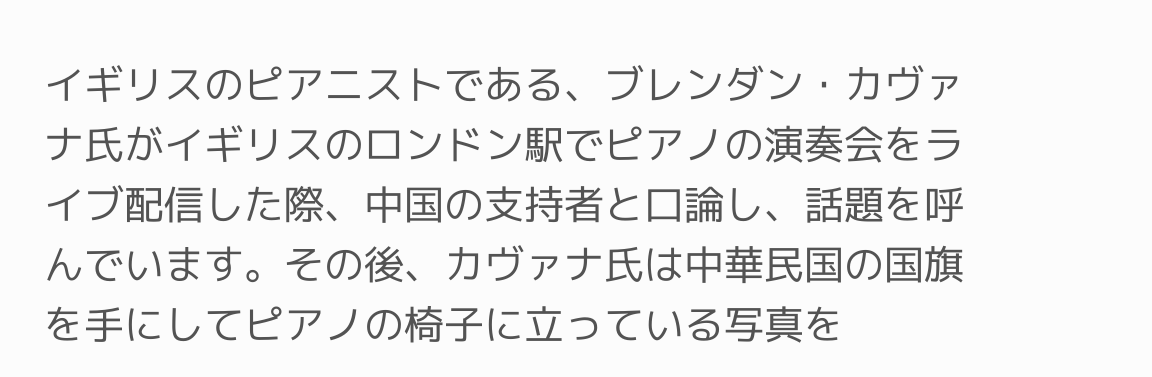イギリスのピアニストである、ブレンダン・カヴァナ氏がイギリスのロンドン駅でピアノの演奏会をライブ配信した際、中国の支持者と口論し、話題を呼んでいます。その後、カヴァナ氏は中華民国の国旗を手にしてピアノの椅子に立っている写真を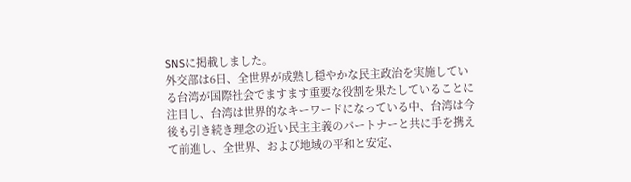SNSに掲載しました。
外交部は6日、全世界が成熟し穏やかな民主政治を実施している台湾が国際社会でますます重要な役割を果たしていることに注目し、台湾は世界的なキーワードになっている中、台湾は今後も引き続き理念の近い民主主義のパートナーと共に手を携えて前進し、全世界、および地域の平和と安定、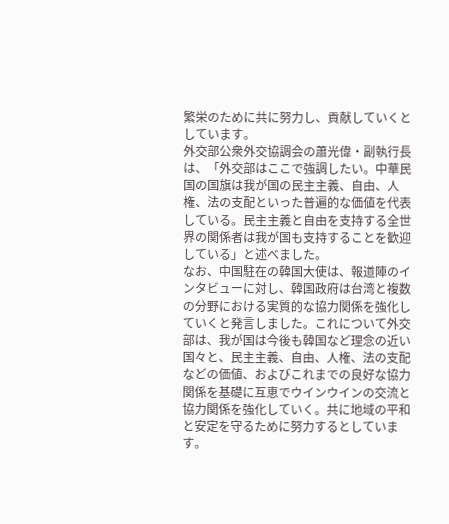繁栄のために共に努力し、貢献していくとしています。
外交部公衆外交協調会の蕭光偉・副執行長は、「外交部はここで強調したい。中華民国の国旗は我が国の民主主義、自由、人権、法の支配といった普遍的な価値を代表している。民主主義と自由を支持する全世界の関係者は我が国も支持することを歓迎している」と述べました。
なお、中国駐在の韓国大使は、報道陣のインタビューに対し、韓国政府は台湾と複数の分野における実質的な協力関係を強化していくと発言しました。これについて外交部は、我が国は今後も韓国など理念の近い国々と、民主主義、自由、人権、法の支配などの価値、およびこれまでの良好な協力関係を基礎に互恵でウインウインの交流と協力関係を強化していく。共に地域の平和と安定を守るために努力するとしています。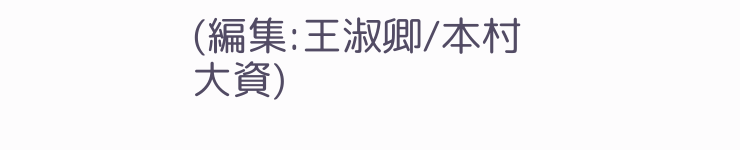(編集:王淑卿/本村大資)